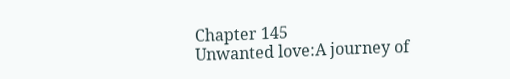Chapter 145
Unwanted love:A journey of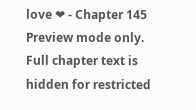love ❤ - Chapter 145
Preview mode only. Full chapter text is hidden for restricted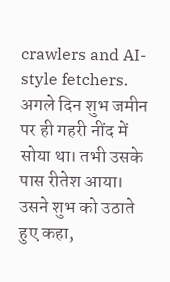crawlers and AI-style fetchers.
अगले दिन शुभ जमीन पर ही गहरी नींद में सोया था। तभी उसके पास रीतेश आया। उसने शुभ को उठाते हुए कहा,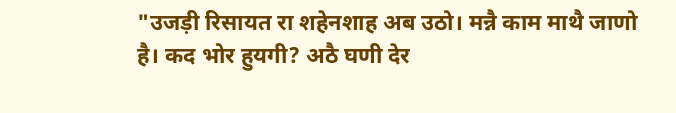"उजड़ी रिसायत रा शहेनशाह अब उठो। मन्नै काम माथै जाणो है। कद भोर हुयगी? अठै घणी देर